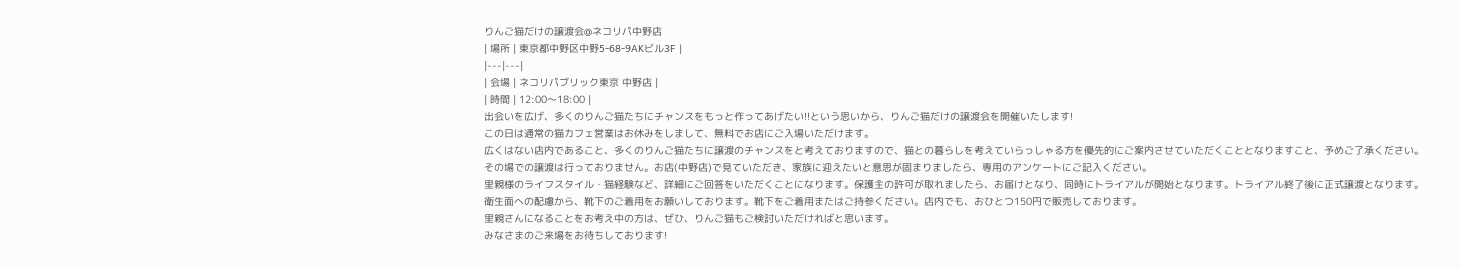りんご猫だけの譲渡会@ネコリパ中野店
| 場所 | 東京都中野区中野5-68-9AKビル3F |
|---|---|
| 会場 | ネコリパブリック東京 中野店 |
| 時間 | 12:00〜18:00 |
出会いを広げ、多くのりんご猫たちにチャンスをもっと作ってあげたい!!という思いから、りんご猫だけの譲渡会を開催いたします!
この日は通常の猫カフェ営業はお休みをしまして、無料でお店にご入場いただけます。
広くはない店内であること、多くのりんご猫たちに譲渡のチャンスをと考えておりますので、猫との暮らしを考えていらっしゃる方を優先的にご案内させていただくこととなりますこと、予めご了承ください。
その場での譲渡は行っておりません。お店(中野店)で見ていただき、家族に迎えたいと意思が固まりましたら、専用のアンケートにご記入ください。
里親様のライフスタイル・猫経験など、詳細にご回答をいただくことになります。保護主の許可が取れましたら、お届けとなり、同時にトライアルが開始となります。トライアル終了後に正式譲渡となります。
衛生面への配慮から、靴下のご着用をお願いしております。靴下をご着用またはご持参ください。店内でも、おひとつ150円で販売しております。
里親さんになることをお考え中の方は、ぜひ、りんご猫もご検討いただければと思います。
みなさまのご来場をお待ちしております!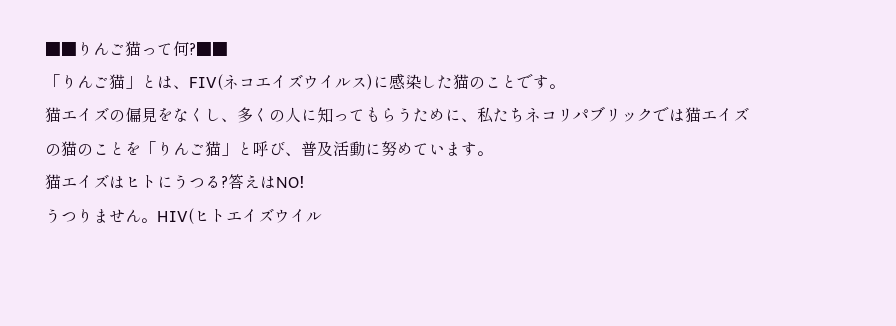■■りんご猫って何?■■
「りんご猫」とは、FIV(ネコエイズウイルス)に感染した猫のことです。
猫エイズの偏見をなくし、多くの人に知ってもらうために、私たちネコリパブリックでは猫エイズの猫のことを「りんご猫」と呼び、普及活動に努めています。
猫エイズはヒトにうつる?答えはNO!
うつりません。HIV(ヒトエイズウイル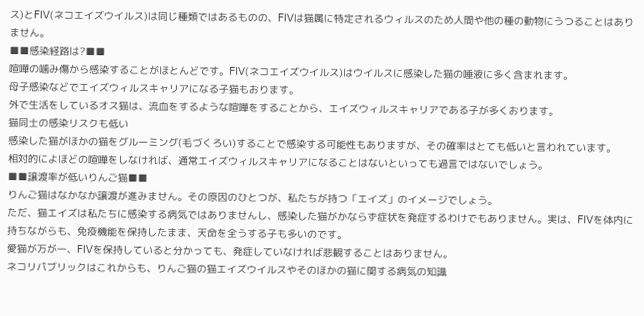ス)とFIV(ネコエイズウイルス)は同じ種類ではあるものの、FIVは猫属に特定されるウィルスのため人間や他の種の動物にうつることはありません。
■■感染経路は?■■
喧嘩の噛み傷から感染することがほとんどです。FIV(ネコエイズウイルス)はウイルスに感染した猫の唾液に多く含まれます。
母子感染などでエイズウィルスキャリアになる子猫もおります。
外で生活をしているオス猫は、流血をするような喧嘩をすることから、エイズウィルスキャリアである子が多くおります。
猫同士の感染リスクも低い
感染した猫がほかの猫をグルーミング(毛づくろい)することで感染する可能性もありますが、その確率はとても低いと言われています。
相対的によほどの喧嘩をしなければ、通常エイズウィルスキャリアになることはないといっても過言ではないでしょう。
■■譲渡率が低いりんご猫■■
りんご猫はなかなか譲渡が進みません。その原因のひとつが、私たちが持つ「エイズ」のイメージでしょう。
ただ、猫エイズは私たちに感染する病気ではありませんし、感染した猫がかならず症状を発症するわけでもありません。実は、FIVを体内に持ちながらも、免疫機能を保持したまま、天命を全うする子も多いのです。
愛猫が万が一、FIVを保持していると分かっても、発症していなければ悲観することはありません。
ネコリパブリックはこれからも、りんご猫の猫エイズウイルスやそのほかの猫に関する病気の知識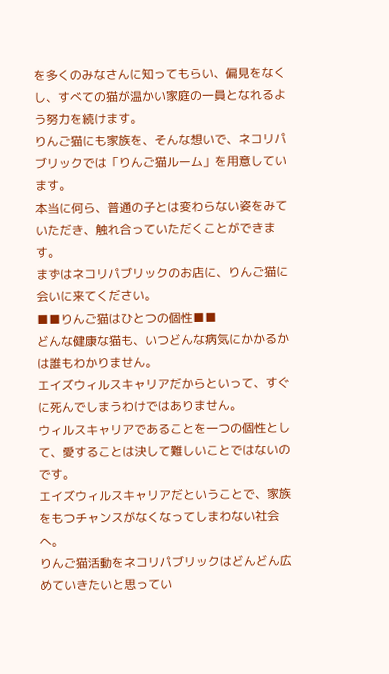を多くのみなさんに知ってもらい、偏見をなくし、すべての猫が温かい家庭の一員となれるよう努力を続けます。
りんご猫にも家族を、そんな想いで、ネコリパブリックでは「りんご猫ルーム」を用意しています。
本当に何ら、普通の子とは変わらない姿をみていただき、触れ合っていただくことができます。
まずはネコリパブリックのお店に、りんご猫に会いに来てください。
■■りんご猫はひとつの個性■■
どんな健康な猫も、いつどんな病気にかかるかは誰もわかりません。
エイズウィルスキャリアだからといって、すぐに死んでしまうわけではありません。
ウィルスキャリアであることを一つの個性として、愛することは決して難しいことではないのです。
エイズウィルスキャリアだということで、家族をもつチャンスがなくなってしまわない社会へ。
りんご猫活動をネコリパブリックはどんどん広めていきたいと思ってい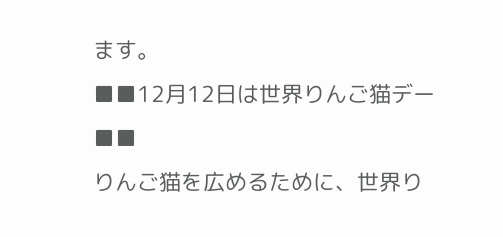ます。
■■12月12日は世界りんご猫デー■■
りんご猫を広めるために、世界り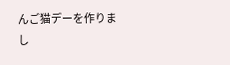んご猫デーを作りまし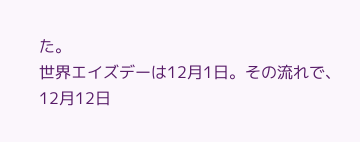た。
世界エイズデーは12月1日。その流れで、12月12日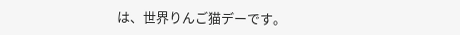は、世界りんご猫デーです。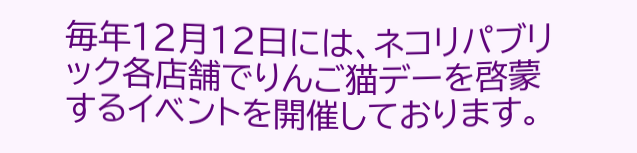毎年12月12日には、ネコリパブリック各店舗でりんご猫デーを啓蒙するイベントを開催しております。